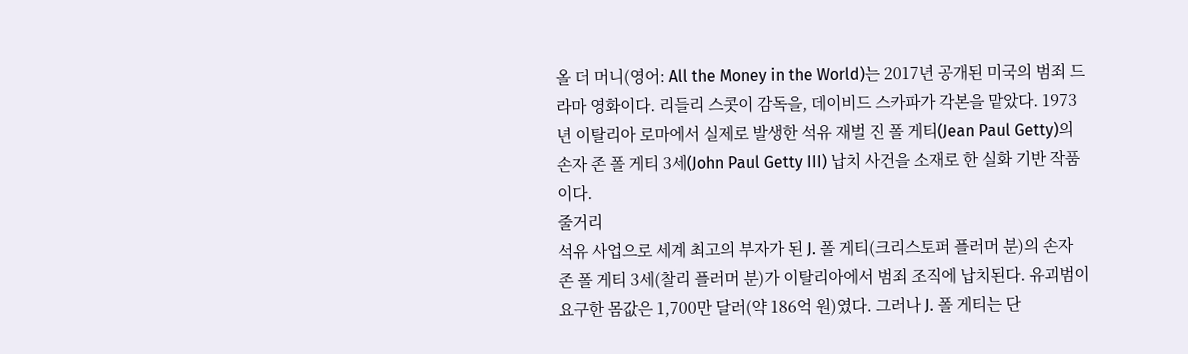올 더 머니(영어: All the Money in the World)는 2017년 공개된 미국의 범죄 드라마 영화이다. 리들리 스콧이 감독을, 데이비드 스카파가 각본을 맡았다. 1973년 이탈리아 로마에서 실제로 발생한 석유 재벌 진 폴 게티(Jean Paul Getty)의 손자 존 폴 게티 3세(John Paul Getty III) 납치 사건을 소재로 한 실화 기반 작품이다.
줄거리
석유 사업으로 세계 최고의 부자가 된 J. 폴 게티(크리스토퍼 플러머 분)의 손자 존 폴 게티 3세(찰리 플러머 분)가 이탈리아에서 범죄 조직에 납치된다. 유괴범이 요구한 몸값은 1,700만 달러(약 186억 원)였다. 그러나 J. 폴 게티는 단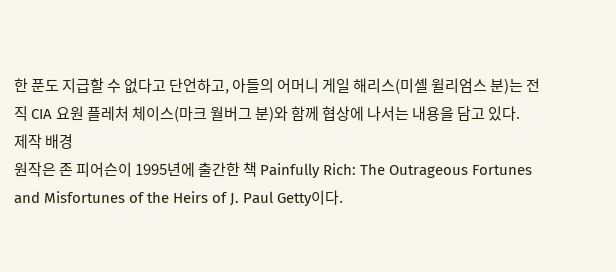한 푼도 지급할 수 없다고 단언하고, 아들의 어머니 게일 해리스(미셸 윌리엄스 분)는 전직 CIA 요원 플레처 체이스(마크 월버그 분)와 함께 협상에 나서는 내용을 담고 있다.
제작 배경
원작은 존 피어슨이 1995년에 출간한 책 Painfully Rich: The Outrageous Fortunes and Misfortunes of the Heirs of J. Paul Getty이다.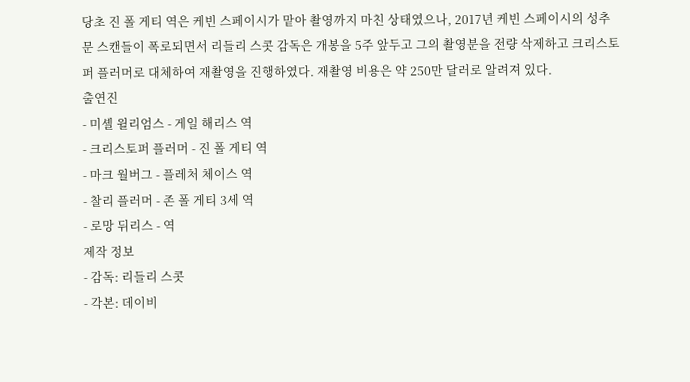당초 진 폴 게티 역은 케빈 스페이시가 맡아 촬영까지 마친 상태였으나, 2017년 케빈 스페이시의 성추문 스캔들이 폭로되면서 리들리 스콧 감독은 개봉을 5주 앞두고 그의 촬영분을 전량 삭제하고 크리스토퍼 플러머로 대체하여 재촬영을 진행하였다. 재촬영 비용은 약 250만 달러로 알려져 있다.
출연진
- 미셸 윌리엄스 - 게일 해리스 역
- 크리스토퍼 플러머 - 진 폴 게티 역
- 마크 월버그 - 플레처 체이스 역
- 찰리 플러머 - 존 폴 게티 3세 역
- 로망 뒤리스 - 역
제작 정보
- 감독: 리들리 스콧
- 각본: 데이비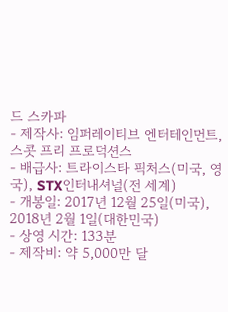드 스카파
- 제작사: 임퍼레이티브 엔터테인먼트, 스콧 프리 프로덕션스
- 배급사: 트라이스타 픽처스(미국, 영국), STX인터내셔널(전 세계)
- 개봉일: 2017년 12월 25일(미국), 2018년 2월 1일(대한민국)
- 상영 시간: 133분
- 제작비: 약 5,000만 달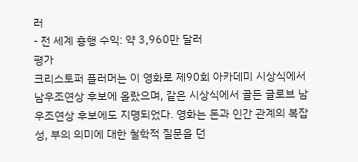러
- 전 세계 흥행 수익: 약 3,960만 달러
평가
크리스토퍼 플러머는 이 영화로 제90회 아카데미 시상식에서 남우조연상 후보에 올랐으며, 같은 시상식에서 골든 글로브 남우조연상 후보에도 지명되었다. 영화는 돈과 인간 관계의 복잡성, 부의 의미에 대한 철학적 질문을 던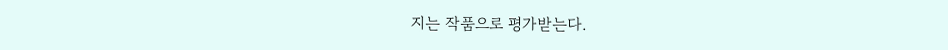지는 작품으로 평가받는다.